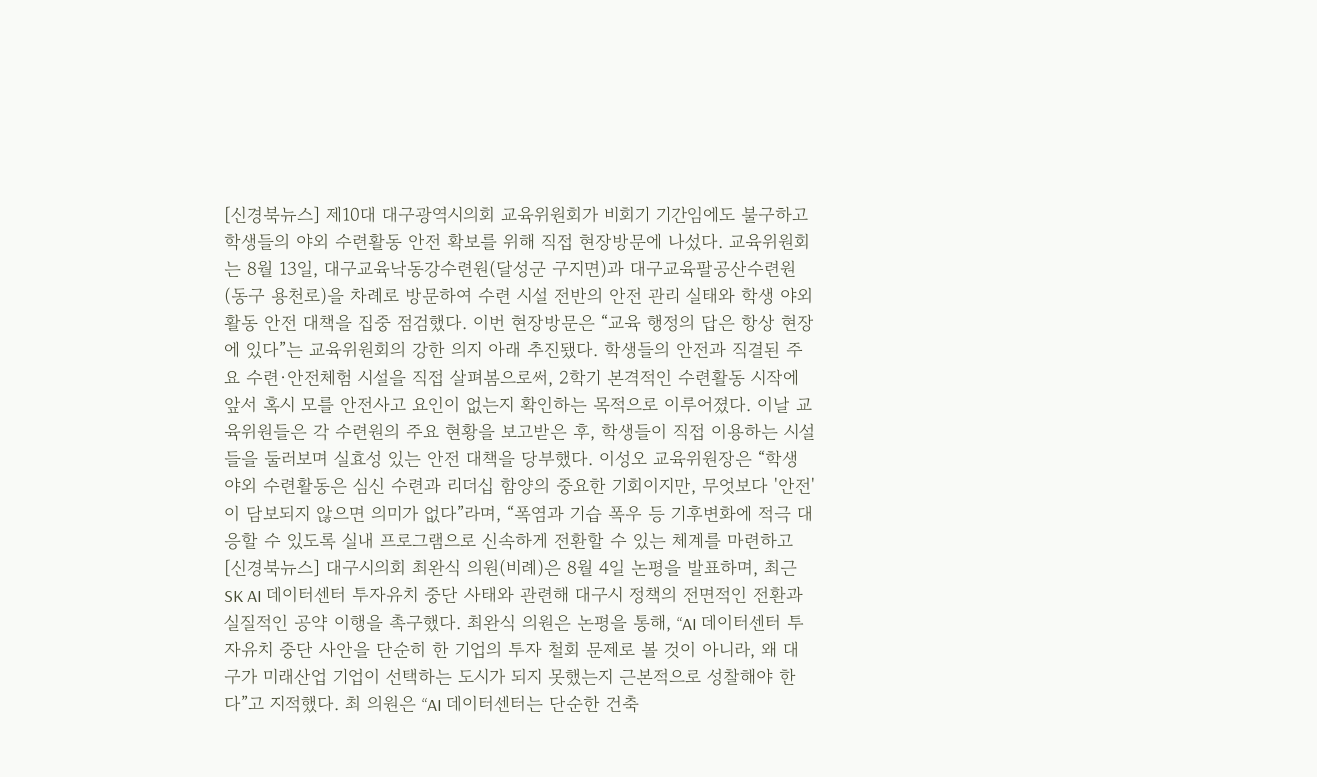[신경북뉴스] 제10대 대구광역시의회 교육위원회가 비회기 기간임에도 불구하고 학생들의 야외 수련활동 안전 확보를 위해 직접 현장방문에 나섰다. 교육위원회는 8월 13일, 대구교육낙동강수련원(달성군 구지면)과 대구교육팔공산수련원(동구 용천로)을 차례로 방문하여 수련 시설 전반의 안전 관리 실태와 학생 야외활동 안전 대책을 집중 점검했다. 이번 현장방문은 “교육 행정의 답은 항상 현장에 있다”는 교육위원회의 강한 의지 아래 추진됐다. 학생들의 안전과 직결된 주요 수련·안전체험 시설을 직접 살펴봄으로써, 2학기 본격적인 수련활동 시작에 앞서 혹시 모를 안전사고 요인이 없는지 확인하는 목적으로 이루어졌다. 이날 교육위원들은 각 수련원의 주요 현황을 보고받은 후, 학생들이 직접 이용하는 시설들을 둘러보며 실효성 있는 안전 대책을 당부했다. 이성오 교육위원장은 “학생 야외 수련활동은 심신 수련과 리더십 함양의 중요한 기회이지만, 무엇보다 '안전'이 담보되지 않으면 의미가 없다”라며, “폭염과 기습 폭우 등 기후변화에 적극 대응할 수 있도록 실내 프로그램으로 신속하게 전환할 수 있는 체계를 마련하고
[신경북뉴스] 대구시의회 최완식 의원(비례)은 8월 4일 논평을 발표하며, 최근 SK AI 데이터센터 투자유치 중단 사태와 관련해 대구시 정책의 전면적인 전환과 실질적인 공약 이행을 촉구했다. 최완식 의원은 논평을 통해, “AI 데이터센터 투자유치 중단 사안을 단순히 한 기업의 투자 철회 문제로 볼 것이 아니라, 왜 대구가 미래산업 기업이 선택하는 도시가 되지 못했는지 근본적으로 성찰해야 한다”고 지적했다. 최 의원은 “AI 데이터센터는 단순한 건축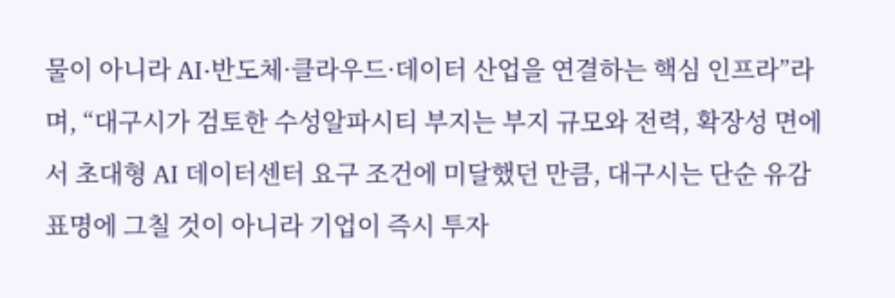물이 아니라 AI·반도체·클라우드·데이터 산업을 연결하는 핵심 인프라”라며, “대구시가 검토한 수성알파시티 부지는 부지 규모와 전력, 확장성 면에서 초대형 AI 데이터센터 요구 조건에 미달했던 만큼, 대구시는 단순 유감 표명에 그칠 것이 아니라 기업이 즉시 투자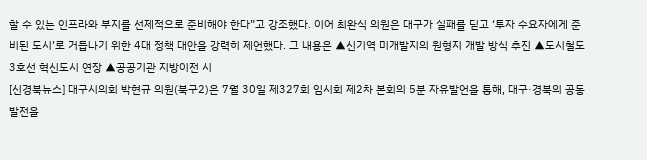할 수 있는 인프라와 부지를 선제적으로 준비해야 한다”고 강조했다. 이어 최완식 의원은 대구가 실패를 딛고 ‘투자 수요자에게 준비된 도시’로 거듭나기 위한 4대 정책 대안을 강력히 제언했다. 그 내용은 ▲신기역 미개발지의 원형지 개발 방식 추진 ▲도시철도 3호선 혁신도시 연장 ▲공공기관 지방이전 시
[신경북뉴스] 대구시의회 박현규 의원(북구2)은 7월 30일 제327회 임시회 제2차 본회의 5분 자유발언을 통해, 대구·경북의 공동 발전을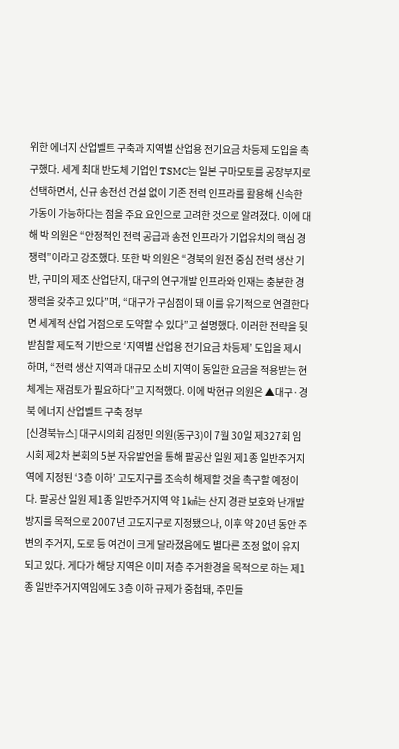위한 에너지 산업벨트 구축과 지역별 산업용 전기요금 차등제 도입을 촉구했다. 세계 최대 반도체 기업인 TSMC는 일본 구마모토를 공장부지로 선택하면서, 신규 송전선 건설 없이 기존 전력 인프라를 활용해 신속한 가동이 가능하다는 점을 주요 요인으로 고려한 것으로 알려졌다. 이에 대해 박 의원은 “안정적인 전력 공급과 송전 인프라가 기업유치의 핵심 경쟁력”이라고 강조했다. 또한 박 의원은 “경북의 원전 중심 전력 생산 기반, 구미의 제조 산업단지, 대구의 연구개발 인프라와 인재는 충분한 경쟁력을 갖추고 있다”며, “대구가 구심점이 돼 이를 유기적으로 연결한다면 세계적 산업 거점으로 도약할 수 있다”고 설명했다. 이러한 전략을 뒷받침할 제도적 기반으로 ‘지역별 산업용 전기요금 차등제’ 도입을 제시하며, “전력 생산 지역과 대규모 소비 지역이 동일한 요금을 적용받는 현 체계는 재검토가 필요하다”고 지적했다. 이에 박현규 의원은 ▲대구·경북 에너지 산업벨트 구축 정부
[신경북뉴스] 대구시의회 김정민 의원(동구3)이 7월 30일 제327회 임시회 제2차 본회의 5분 자유발언을 통해 팔공산 일원 제1종 일반주거지역에 지정된 ‘3층 이하’ 고도지구를 조속히 해제할 것을 촉구할 예정이다. 팔공산 일원 제1종 일반주거지역 약 1㎢는 산지 경관 보호와 난개발 방지를 목적으로 2007년 고도지구로 지정됐으나, 이후 약 20년 동안 주변의 주거지, 도로 등 여건이 크게 달라졌음에도 별다른 조정 없이 유지되고 있다. 게다가 해당 지역은 이미 저층 주거환경을 목적으로 하는 제1종 일반주거지역임에도 3층 이하 규제가 중첩돼, 주민들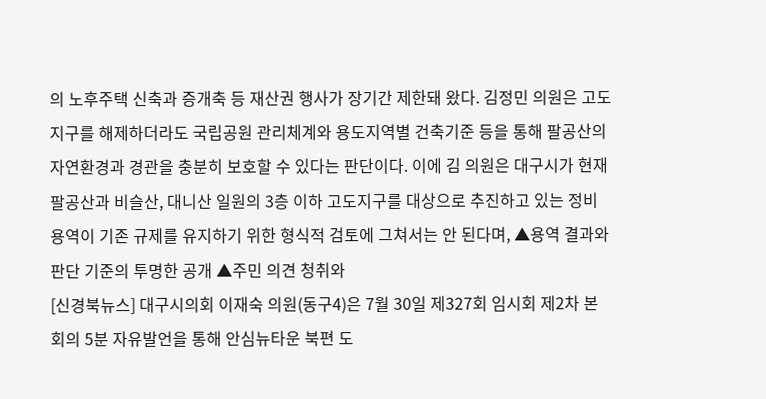의 노후주택 신축과 증개축 등 재산권 행사가 장기간 제한돼 왔다. 김정민 의원은 고도지구를 해제하더라도 국립공원 관리체계와 용도지역별 건축기준 등을 통해 팔공산의 자연환경과 경관을 충분히 보호할 수 있다는 판단이다. 이에 김 의원은 대구시가 현재 팔공산과 비슬산, 대니산 일원의 3층 이하 고도지구를 대상으로 추진하고 있는 정비 용역이 기존 규제를 유지하기 위한 형식적 검토에 그쳐서는 안 된다며, ▲용역 결과와 판단 기준의 투명한 공개 ▲주민 의견 청취와
[신경북뉴스] 대구시의회 이재숙 의원(동구4)은 7월 30일 제327회 임시회 제2차 본회의 5분 자유발언을 통해 안심뉴타운 북편 도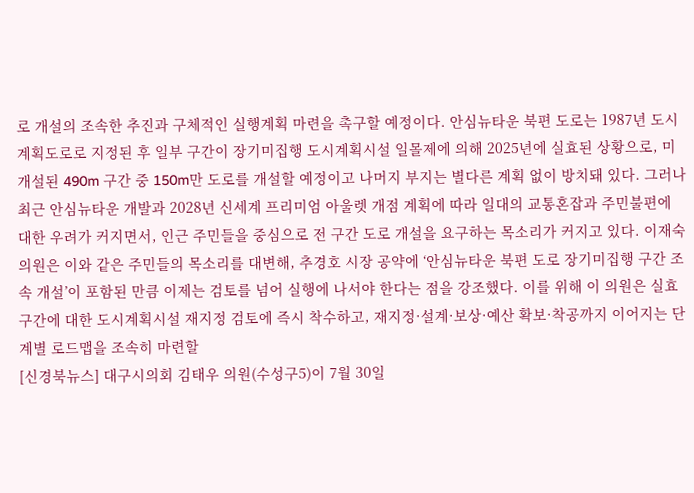로 개설의 조속한 추진과 구체적인 실행계획 마련을 촉구할 예정이다. 안심뉴타운 북편 도로는 1987년 도시계획도로로 지정된 후 일부 구간이 장기미집행 도시계획시설 일몰제에 의해 2025년에 실효된 상황으로, 미개설된 490m 구간 중 150m만 도로를 개설할 예정이고 나머지 부지는 별다른 계획 없이 방치돼 있다. 그러나 최근 안심뉴타운 개발과 2028년 신세계 프리미엄 아울렛 개점 계획에 따라 일대의 교통혼잡과 주민불편에 대한 우려가 커지면서, 인근 주민들을 중심으로 전 구간 도로 개설을 요구하는 목소리가 커지고 있다. 이재숙 의원은 이와 같은 주민들의 목소리를 대변해, 추경호 시장 공약에 ‘안심뉴타운 북편 도로 장기미집행 구간 조속 개설’이 포함된 만큼 이제는 검토를 넘어 실행에 나서야 한다는 점을 강조했다. 이를 위해 이 의원은 실효 구간에 대한 도시계획시설 재지정 검토에 즉시 착수하고, 재지정·설계·보상·예산 확보·착공까지 이어지는 단계별 로드맵을 조속히 마련할
[신경북뉴스] 대구시의회 김태우 의원(수성구5)이 7월 30일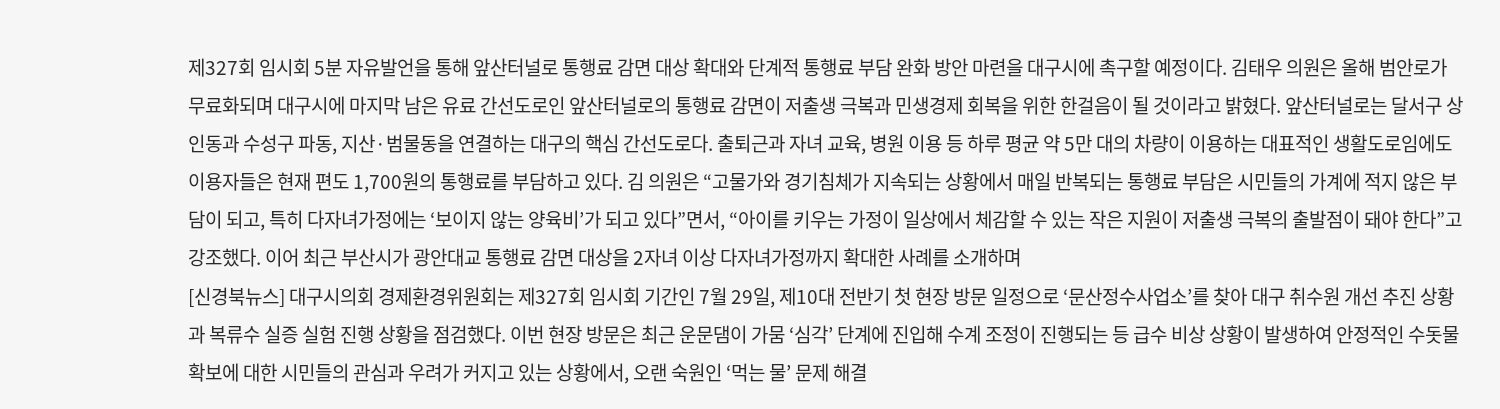제327회 임시회 5분 자유발언을 통해 앞산터널로 통행료 감면 대상 확대와 단계적 통행료 부담 완화 방안 마련을 대구시에 촉구할 예정이다. 김태우 의원은 올해 범안로가 무료화되며 대구시에 마지막 남은 유료 간선도로인 앞산터널로의 통행료 감면이 저출생 극복과 민생경제 회복을 위한 한걸음이 될 것이라고 밝혔다. 앞산터널로는 달서구 상인동과 수성구 파동, 지산·범물동을 연결하는 대구의 핵심 간선도로다. 출퇴근과 자녀 교육, 병원 이용 등 하루 평균 약 5만 대의 차량이 이용하는 대표적인 생활도로임에도 이용자들은 현재 편도 1,700원의 통행료를 부담하고 있다. 김 의원은 “고물가와 경기침체가 지속되는 상황에서 매일 반복되는 통행료 부담은 시민들의 가계에 적지 않은 부담이 되고, 특히 다자녀가정에는 ‘보이지 않는 양육비’가 되고 있다”면서, “아이를 키우는 가정이 일상에서 체감할 수 있는 작은 지원이 저출생 극복의 출발점이 돼야 한다”고 강조했다. 이어 최근 부산시가 광안대교 통행료 감면 대상을 2자녀 이상 다자녀가정까지 확대한 사례를 소개하며
[신경북뉴스] 대구시의회 경제환경위원회는 제327회 임시회 기간인 7월 29일, 제10대 전반기 첫 현장 방문 일정으로 ‘문산정수사업소’를 찾아 대구 취수원 개선 추진 상황과 복류수 실증 실험 진행 상황을 점검했다. 이번 현장 방문은 최근 운문댐이 가뭄 ‘심각’ 단계에 진입해 수계 조정이 진행되는 등 급수 비상 상황이 발생하여 안정적인 수돗물 확보에 대한 시민들의 관심과 우려가 커지고 있는 상황에서, 오랜 숙원인 ‘먹는 물’ 문제 해결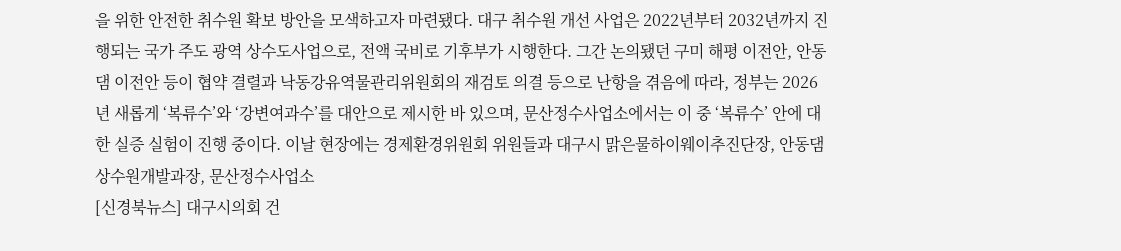을 위한 안전한 취수원 확보 방안을 모색하고자 마련됐다. 대구 취수원 개선 사업은 2022년부터 2032년까지 진행되는 국가 주도 광역 상수도사업으로, 전액 국비로 기후부가 시행한다. 그간 논의됐던 구미 해평 이전안, 안동댐 이전안 등이 협약 결렬과 낙동강유역물관리위원회의 재검토 의결 등으로 난항을 겪음에 따라, 정부는 2026년 새롭게 ‘복류수’와 ‘강변여과수’를 대안으로 제시한 바 있으며, 문산정수사업소에서는 이 중 ‘복류수’ 안에 대한 실증 실험이 진행 중이다. 이날 현장에는 경제환경위원회 위원들과 대구시 맑은물하이웨이추진단장, 안동댐상수원개발과장, 문산정수사업소
[신경북뉴스] 대구시의회 건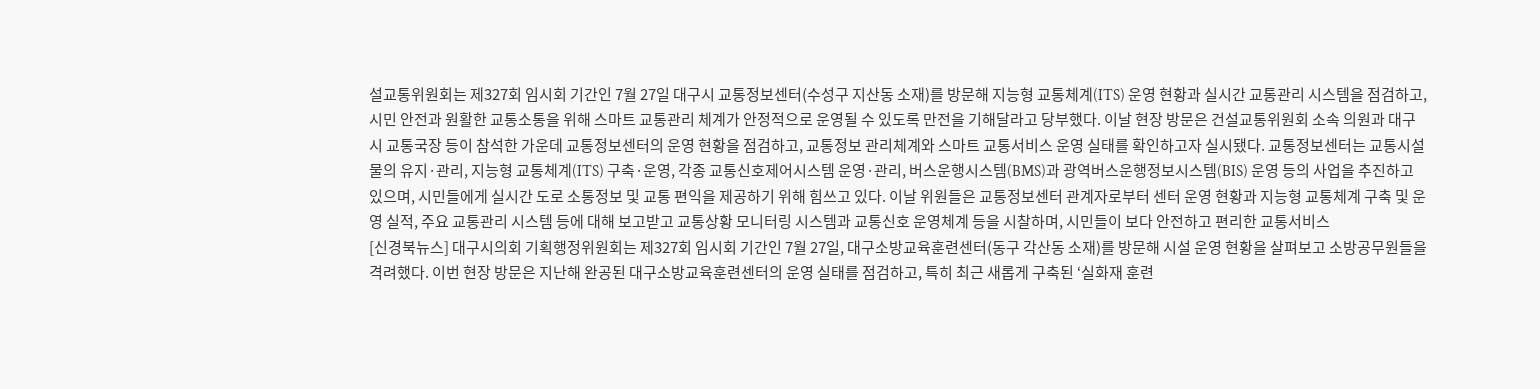설교통위원회는 제327회 임시회 기간인 7월 27일 대구시 교통정보센터(수성구 지산동 소재)를 방문해 지능형 교통체계(ITS) 운영 현황과 실시간 교통관리 시스템을 점검하고, 시민 안전과 원활한 교통소통을 위해 스마트 교통관리 체계가 안정적으로 운영될 수 있도록 만전을 기해달라고 당부했다. 이날 현장 방문은 건설교통위원회 소속 의원과 대구시 교통국장 등이 참석한 가운데 교통정보센터의 운영 현황을 점검하고, 교통정보 관리체계와 스마트 교통서비스 운영 실태를 확인하고자 실시됐다. 교통정보센터는 교통시설물의 유지·관리, 지능형 교통체계(ITS) 구축·운영, 각종 교통신호제어시스템 운영·관리, 버스운행시스템(BMS)과 광역버스운행정보시스템(BIS) 운영 등의 사업을 추진하고 있으며, 시민들에게 실시간 도로 소통정보 및 교통 편익을 제공하기 위해 힘쓰고 있다. 이날 위원들은 교통정보센터 관계자로부터 센터 운영 현황과 지능형 교통체계 구축 및 운영 실적, 주요 교통관리 시스템 등에 대해 보고받고 교통상황 모니터링 시스템과 교통신호 운영체계 등을 시찰하며, 시민들이 보다 안전하고 편리한 교통서비스
[신경북뉴스] 대구시의회 기획행정위원회는 제327회 임시회 기간인 7월 27일, 대구소방교육훈련센터(동구 각산동 소재)를 방문해 시설 운영 현황을 살펴보고 소방공무원들을 격려했다. 이번 현장 방문은 지난해 완공된 대구소방교육훈련센터의 운영 실태를 점검하고, 특히 최근 새롭게 구축된 ‘실화재 훈련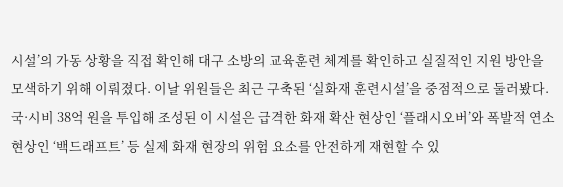시설’의 가동 상황을 직접 확인해 대구 소방의 교육훈련 체계를 확인하고 실질적인 지원 방안을 모색하기 위해 이뤄졌다. 이날 위원들은 최근 구축된 ‘실화재 훈련시설’을 중점적으로 둘러봤다. 국·시비 38억 원을 투입해 조성된 이 시설은 급격한 화재 확산 현상인 ‘플래시오버’와 폭발적 연소 현상인 ‘백드래프트’ 등 실제 화재 현장의 위험 요소를 안전하게 재현할 수 있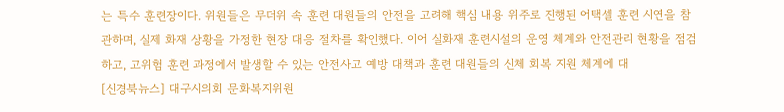는 특수 훈련장이다. 위원들은 무더위 속 훈련 대원들의 안전을 고려해 핵심 내용 위주로 진행된 어택셀 훈련 시연을 참관하며, 실제 화재 상황을 가정한 현장 대응 절차를 확인했다. 이어 실화재 훈련시설의 운영 체계와 안전관리 현황을 점검하고, 고위험 훈련 과정에서 발생할 수 있는 안전사고 예방 대책과 훈련 대원들의 신체 회복 지원 체계에 대
[신경북뉴스] 대구시의회 문화복지위원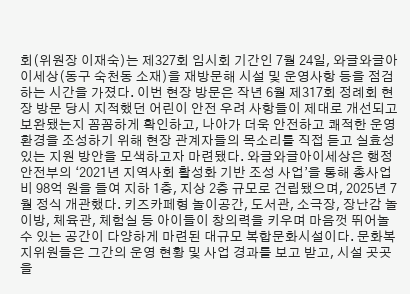회(위원장 이재숙)는 제327회 임시회 기간인 7월 24일, 와글와글아이세상(동구 숙천동 소재)을 재방문해 시설 및 운영사항 등을 점검하는 시간을 가졌다. 이번 현장 방문은 작년 6월 제317회 정례회 현장 방문 당시 지적했던 어린이 안전 우려 사항들이 제대로 개선되고 보완됐는지 꼼꼼하게 확인하고, 나아가 더욱 안전하고 쾌적한 운영 환경을 조성하기 위해 현장 관계자들의 목소리를 직접 듣고 실효성 있는 지원 방안을 모색하고자 마련됐다. 와글와글아이세상은 행정안전부의 ‘2021년 지역사회 활성화 기반 조성 사업’을 통해 총사업비 98억 원을 들여 지하 1층, 지상 2층 규모로 건립됐으며, 2025년 7월 정식 개관했다. 키즈카페형 놀이공간, 도서관, 소극장, 장난감 놀이방, 체육관, 체험실 등 아이들이 창의력을 키우며 마음껏 뛰어놀 수 있는 공간이 다양하게 마련된 대규모 복합문화시설이다. 문화복지위원들은 그간의 운영 현황 및 사업 경과를 보고 받고, 시설 곳곳을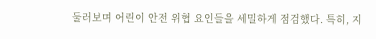둘러보며 어린이 안전 위협 요인들을 세밀하게 점검했다. 특히, 지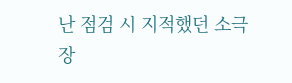난 점검 시 지적했던 소극장